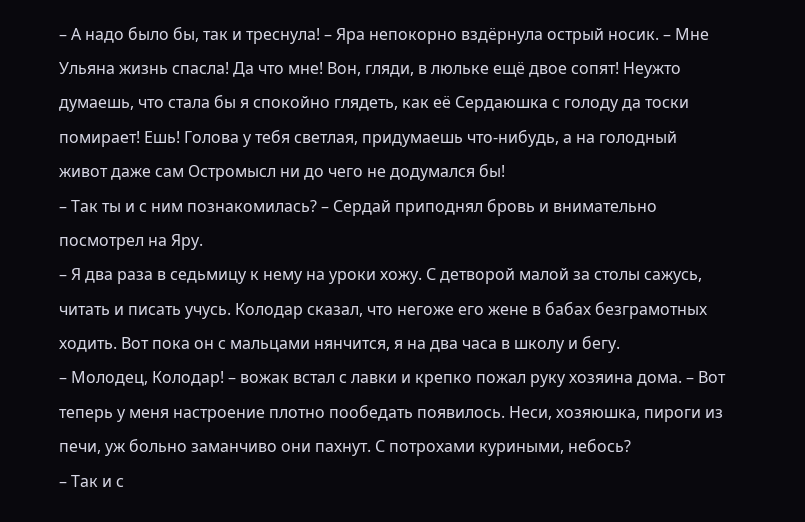– А надо было бы, так и треснула! – Яра непокорно вздёрнула острый носик. – Мне Ульяна жизнь спасла! Да что мне! Вон, гляди, в люльке ещё двое сопят! Неужто думаешь, что стала бы я спокойно глядеть, как её Сердаюшка с голоду да тоски помирает! Ешь! Голова у тебя светлая, придумаешь что-нибудь, а на голодный живот даже сам Остромысл ни до чего не додумался бы!
– Так ты и с ним познакомилась? – Сердай приподнял бровь и внимательно посмотрел на Яру.
– Я два раза в седьмицу к нему на уроки хожу. С детворой малой за столы сажусь, читать и писать учусь. Колодар сказал, что негоже его жене в бабах безграмотных ходить. Вот пока он с мальцами нянчится, я на два часа в школу и бегу.
– Молодец, Колодар! – вожак встал с лавки и крепко пожал руку хозяина дома. – Вот теперь у меня настроение плотно пообедать появилось. Неси, хозяюшка, пироги из печи, уж больно заманчиво они пахнут. С потрохами куриными, небось?
– Так и с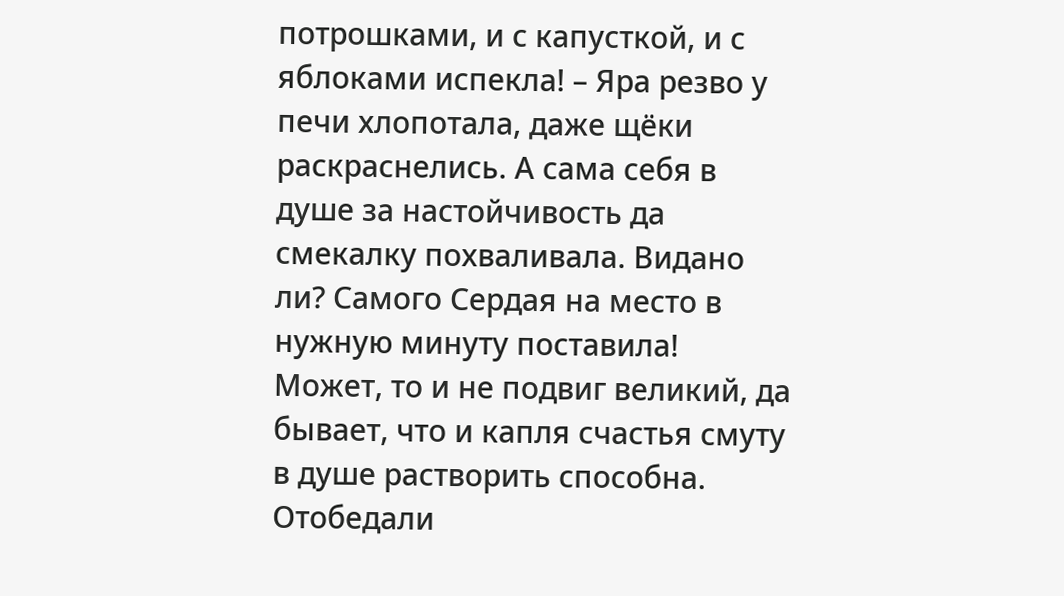потрошками, и с капусткой, и с яблоками испекла! – Яра резво у печи хлопотала, даже щёки раскраснелись. А сама себя в душе за настойчивость да смекалку похваливала. Видано ли? Самого Сердая на место в нужную минуту поставила! Может, то и не подвиг великий, да бывает, что и капля счастья смуту в душе растворить способна.
Отобедали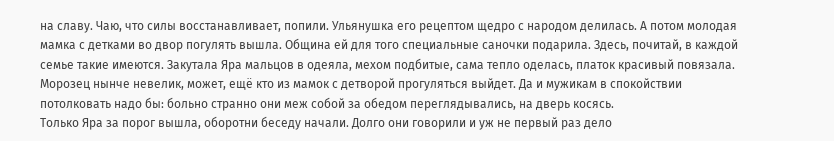на славу. Чаю, что силы восстанавливает, попили. Ульянушка его рецептом щедро с народом делилась. А потом молодая мамка с детками во двор погулять вышла. Община ей для того специальные саночки подарила. Здесь, почитай, в каждой семье такие имеются. Закутала Яра мальцов в одеяла, мехом подбитые, сама тепло оделась, платок красивый повязала. Морозец нынче невелик, может, ещё кто из мамок с детворой прогуляться выйдет. Да и мужикам в спокойствии потолковать надо бы: больно странно они меж собой за обедом переглядывались, на дверь косясь.
Только Яра за порог вышла, оборотни беседу начали. Долго они говорили и уж не первый раз дело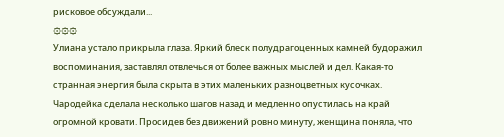рисковое обсуждали...
۞۞۞
Улиана устало прикрыла глаза. Яркий блеск полудрагоценных камней будоражил воспоминания, заставлял отвлечься от более важных мыслей и дел. Какая-то странная энергия была скрыта в этих маленьких разноцветных кусочках. Чародейка сделала несколько шагов назад и медленно опустилась на край огромной кровати. Просидев без движений ровно минуту, женщина поняла, что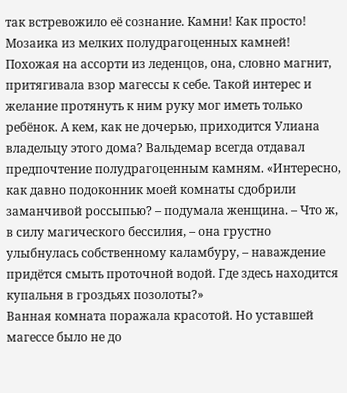так встревожило её сознание. Камни! Как просто! Мозаика из мелких полудрагоценных камней! Похожая на ассорти из леденцов, она, словно магнит, притягивала взор магессы к себе. Такой интерес и желание протянуть к ним руку мог иметь только ребёнок. А кем, как не дочерью, приходится Улиана владельцу этого дома? Вальдемар всегда отдавал предпочтение полудрагоценным камням. «Интересно, как давно подоконник моей комнаты сдобрили заманчивой россыпью? – подумала женщина. – Что ж, в силу магического бессилия, – она грустно улыбнулась собственному каламбуру, – наваждение придётся смыть проточной водой. Где здесь находится купальня в гроздьях позолоты?»
Ванная комната поражала красотой. Но уставшей магессе было не до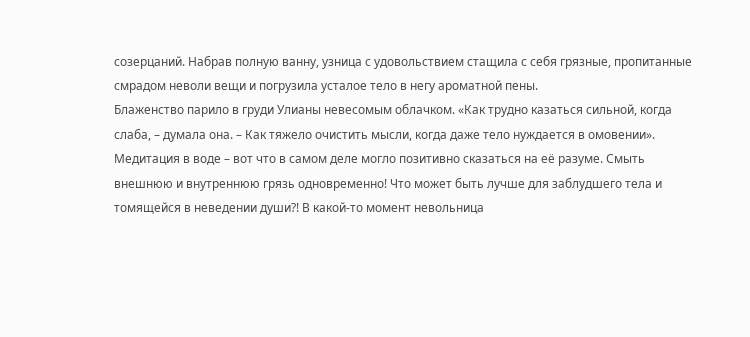созерцаний. Набрав полную ванну, узница с удовольствием стащила с себя грязные, пропитанные смрадом неволи вещи и погрузила усталое тело в негу ароматной пены.
Блаженство парило в груди Улианы невесомым облачком. «Как трудно казаться сильной, когда слаба, – думала она. – Как тяжело очистить мысли, когда даже тело нуждается в омовении». Медитация в воде – вот что в самом деле могло позитивно сказаться на её разуме. Смыть внешнюю и внутреннюю грязь одновременно! Что может быть лучше для заблудшего тела и томящейся в неведении души?! В какой-то момент невольница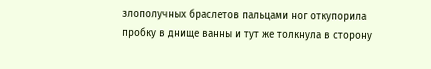злополучных браслетов пальцами ног откупорила пробку в днище ванны и тут же толкнула в сторону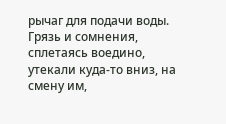рычаг для подачи воды. Грязь и сомнения, сплетаясь воедино, утекали куда-то вниз, на смену им,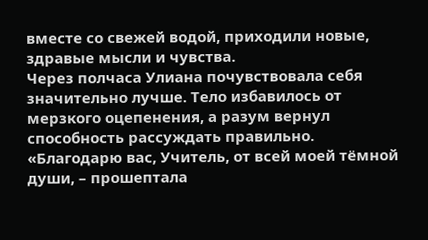вместе со свежей водой, приходили новые, здравые мысли и чувства.
Через полчаса Улиана почувствовала себя значительно лучше. Тело избавилось от мерзкого оцепенения, а разум вернул способность рассуждать правильно. «Благодарю вас, Учитель, от всей моей тёмной души, – прошептала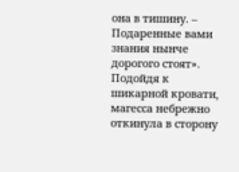она в тишину. – Подаренные вами знания нынче дорогого стоят». Подойдя к шикарной кровати, магесса небрежно откинула в сторону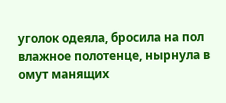уголок одеяла, бросила на пол влажное полотенце, нырнула в омут манящих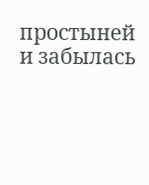простыней и забылась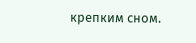крепким сном.